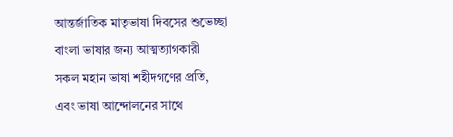আন্তর্জাতিক মাতৃভাষা দিবসের শুভেচ্ছা
বাংলা ভাষার জন্য আত্মত্যাগকারী
সকল মহান ভাষা শহীদগণের প্রতি,
এবং ভাষা আন্দোলনের সাথে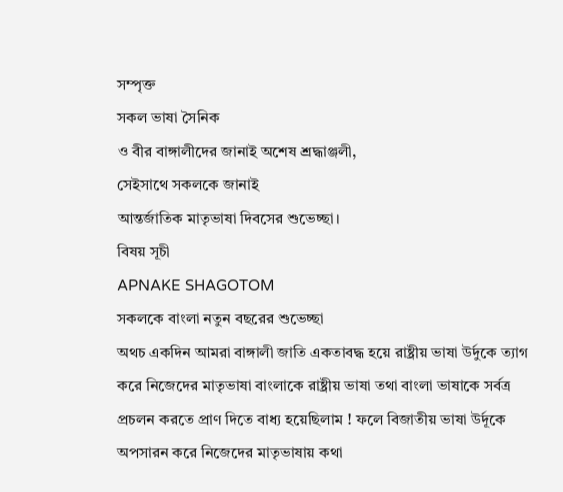সম্পৃক্ত
সকল ভাষা সৈনিক
ও বীর বাঙ্গালীদের জানাই অশেষ শ্রদ্ধাঞ্জলী,
সেইসাথে সকলকে জানাই
আন্তর্জাতিক মাতৃভাষা দিবসের শুভেচ্ছা।
বিষয় সূচী
APNAKE SHAGOTOM
সকলকে বাংলা নতুন বছরের শুভেচ্ছা
অথচ একদিন আমরা বাঙ্গালী জাতি একতাবদ্ধ হয়ে রাষ্ট্রীয় ভাষা উর্দুকে ত্যাগ করে নিজেদের মাতৃভাষা বাংলাকে রাষ্ট্রীয় ভাষা তথা বাংলা ভাষাকে সর্বত্র প্রচলন করতে প্রাণ দিতে বাধ্য হয়েছিলাম ! ফলে বিজাতীয় ভাষা উর্দূকে অপসারন করে নিজেদের মাতৃভাষায় কথা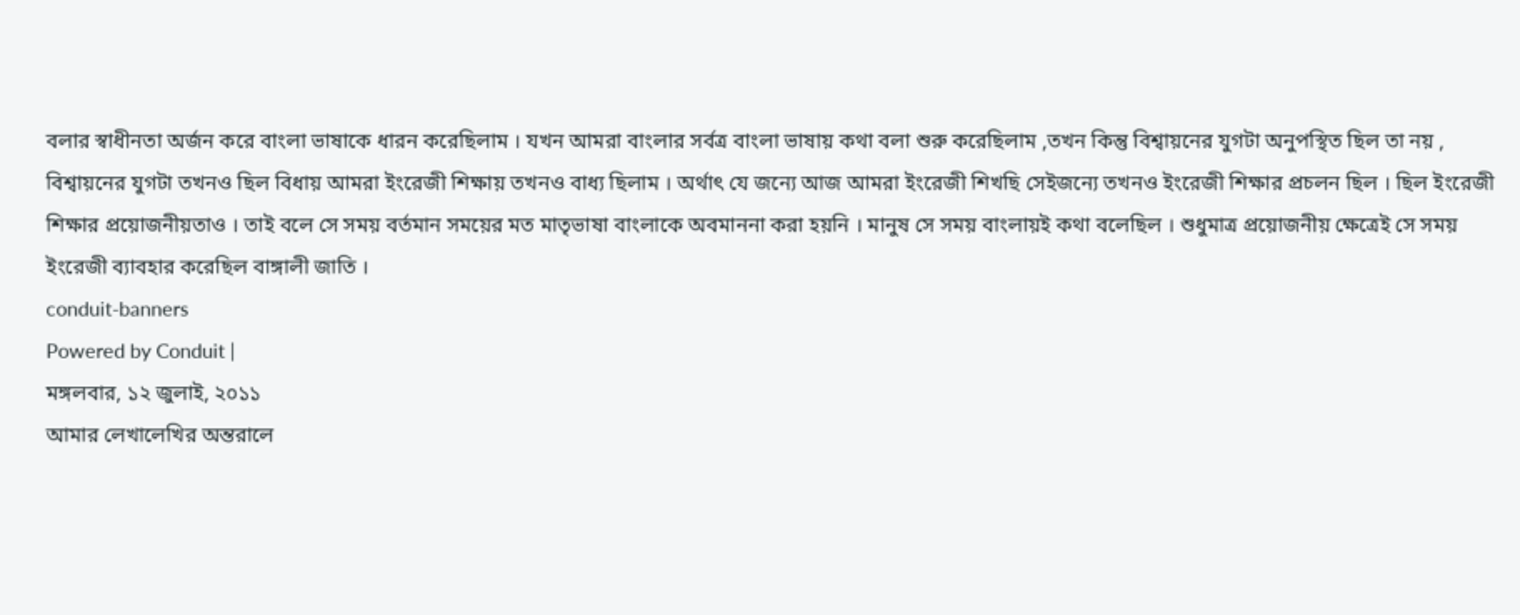বলার স্বাধীনতা অর্জন করে বাংলা ভাষাকে ধারন করেছিলাম । যখন আমরা বাংলার সর্বত্র বাংলা ভাষায় কথা বলা শুরু করেছিলাম ,তখন কিন্তু বিশ্বায়নের যুগটা অনুপস্থিত ছিল তা নয় , বিশ্বায়নের যুগটা তখনও ছিল বিধায় আমরা ইংরেজী শিক্ষায় তখনও বাধ্য ছিলাম । অর্থাৎ যে জন্যে আজ আমরা ইংরেজী শিখছি সেইজন্যে তখনও ইংরেজী শিক্ষার প্রচলন ছিল । ছিল ইংরেজী শিক্ষার প্রয়োজনীয়তাও । তাই বলে সে সময় বর্তমান সময়ের মত মাতৃভাষা বাংলাকে অবমাননা করা হয়নি । মানুষ সে সময় বাংলায়ই কথা বলেছিল । শুধুমাত্র প্রয়োজনীয় ক্ষেত্রেই সে সময় ইংরেজী ব্যাবহার করেছিল বাঙ্গালী জাতি ।
conduit-banners
Powered by Conduit |
মঙ্গলবার, ১২ জুলাই, ২০১১
আমার লেখালেখির অন্তরালে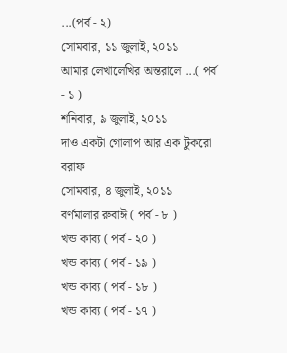...(পর্ব - ২)
সোমবার, ১১ জুলাই, ২০১১
আমার লেখালেখির অন্তরালে ...( পর্ব - ১ )
শনিবার, ৯ জুলাই, ২০১১
দাও একটা গোলাপ আর এক টুকরো বরাফ
সোমবার, ৪ জুলাই, ২০১১
বর্ণমালার রুবাঈ ( পর্ব - ৮ )
খন্ড কাব্য ( পর্ব - ২০ )
খন্ড কাব্য ( পর্ব - ১৯ )
খন্ড কাব্য ( পর্ব - ১৮ )
খন্ড কাব্য ( পর্ব - ১৭ )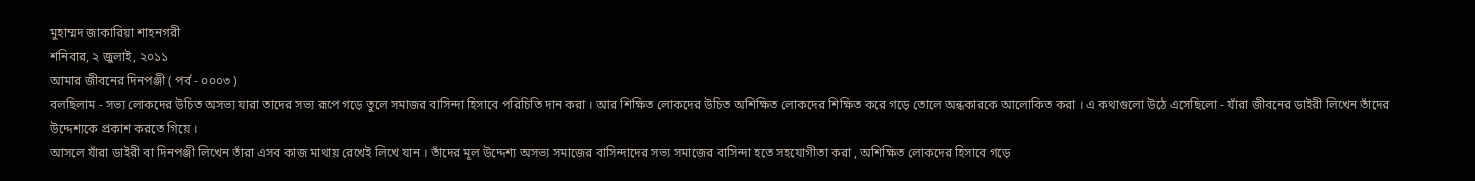মুহাম্মদ জাকারিয়া শাহনগরী
শনিবার, ২ জুলাই, ২০১১
আমার জীবনের দিনপঞ্জী ( পর্ব - ০০০৩ )
বলছিলাম - সভ্য লোকদের উচিত অসভ্য যারা তাদের সভ্য রূপে গড়ে তুলে সমাজর বাসিন্দা হিসাবে পরিচিতি দান করা । আর শিক্ষিত লোকদের উচিত অশিক্ষিত লোকদের শিক্ষিত করে গড়ে তোলে অন্ধকারকে আলোকিত করা । এ কথাগুলো উঠে এসেছিলো - যাঁরা জীবনের ডাইরী লিখেন তাঁদের উদ্দেশ্যকে প্রকাশ করতে গিয়ে ।
আসলে যাঁরা ডাইরী বা দিনপঞ্জী লিখেন তাঁরা এসব কাজ মাথায় রেখেই লিখে যান । তাঁদের মূল উদ্দেশ্য অসভ্য সমাজের বাসিন্দাদের সভ্য সমাজের বাসিন্দা হতে সহযোগীতা করা , অশিক্ষিত লোকদের হিসাবে গড়ে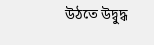উঠতে উদ্বুদ্ধ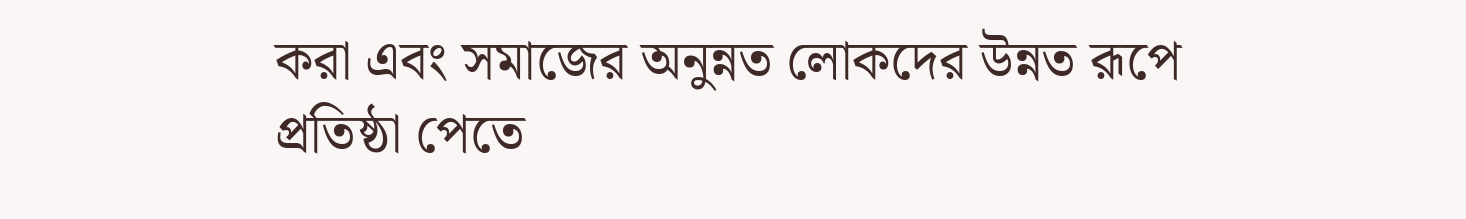করা এবং সমাজের অনুন্নত লোকদের উন্নত রূপে প্রতিষ্ঠা পেতে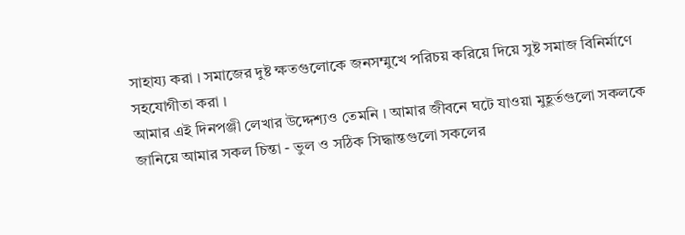সাহায্য করা । সমাজের দুষ্ট ক্ষতগুলোকে জনসম্মুখে পরিচয় করিয়ে দিয়ে সুষ্ট সমাজ বিনির্মাণে সহযোগীতা করা ।
আমার এই দিনপঞ্জী লেখার উদ্দেশ্যও তেমনি । আমার জীবনে ঘটে যাওয়া মুহূর্তগুলো সকলকে জানিয়ে আমার সকল চিন্তা - ভুল ও সঠিক সিদ্ধান্তগুলো সকলের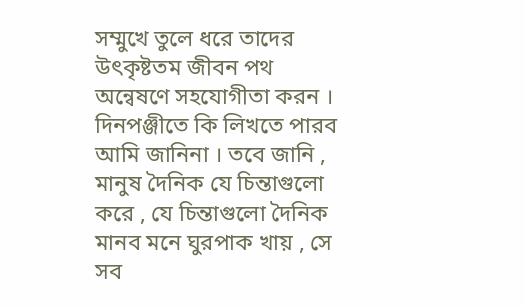সম্মুখে তুলে ধরে তাদের উৎকৃষ্টতম জীবন পথ অন্বেষণে সহযোগীতা করন ।
দিনপঞ্জীতে কি লিখতে পারব আমি জানিনা । তবে জানি , মানুষ দৈনিক যে চিন্তাগুলো করে , যে চিন্তাগুলো দৈনিক মানব মনে ঘুরপাক খায় , সে সব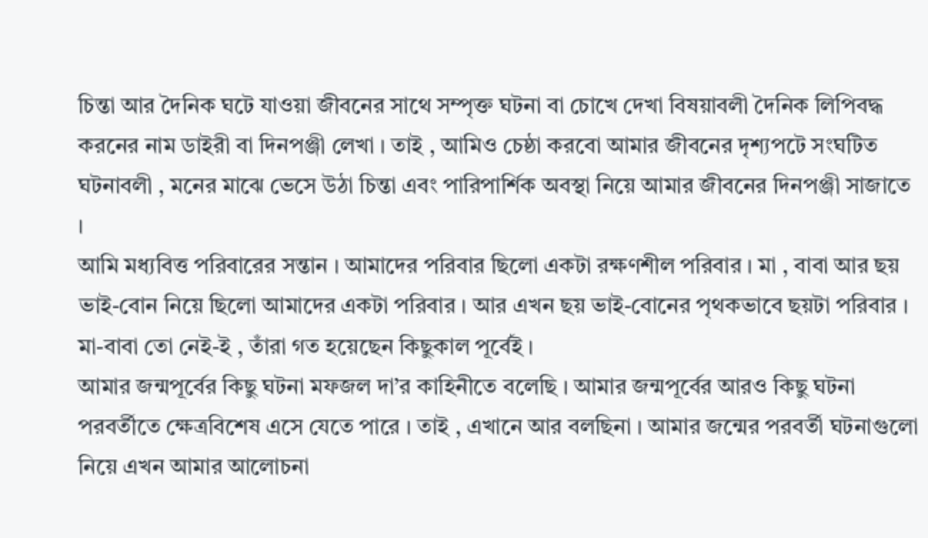চিন্তা আর দৈনিক ঘটে যাওয়া জীবনের সাথে সম্পৃক্ত ঘটনা বা চোখে দেখা বিষয়াবলী দৈনিক লিপিবদ্ধ করনের নাম ডাইরী বা দিনপঞ্জী লেখা । তাই , আমিও চেষ্ঠা করবো আমার জীবনের দৃশ্যপটে সংঘটিত ঘটনাবলী , মনের মাঝে ভেসে উঠা চিন্তা এবং পারিপার্শিক অবস্থা নিয়ে আমার জীবনের দিনপঞ্জী সাজাতে ।
আমি মধ্যবিত্ত পরিবারের সন্তান । আমাদের পরিবার ছিলো একটা রক্ষণশীল পরিবার । মা , বাবা আর ছয় ভাই-বোন নিয়ে ছিলো আমাদের একটা পরিবার । আর এখন ছয় ভাই-বোনের পৃথকভাবে ছয়টা পরিবার । মা-বাবা তো নেই-ই , তাঁরা গত হয়েছেন কিছুকাল পূর্বেই ।
আমার জন্মপূর্বের কিছু ঘটনা মফজল দা’র কাহিনীতে বলেছি । আমার জন্মপূর্বের আরও কিছু ঘটনা পরবর্তীতে ক্ষেত্রবিশেষ এসে যেতে পারে । তাই , এখানে আর বলছিনা । আমার জন্মের পরবর্তী ঘটনাগুলো নিয়ে এখন আমার আলোচনা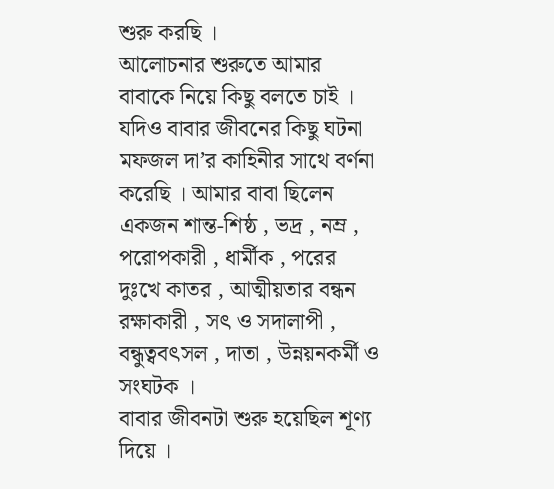শুরু করছি ।
আলোচনার শুরুতে আমার বাবাকে নিয়ে কিছু বলতে চাই । যদিও বাবার জীবনের কিছু ঘটনা মফজল দা’র কাহিনীর সাথে বর্ণনা করেছি । আমার বাবা ছিলেন একজন শান্ত-শিষ্ঠ , ভদ্র , নম্র , পরোপকারী , ধার্মীক , পরের দুঃখে কাতর , আত্মীয়তার বন্ধন রক্ষাকারী , সৎ ও সদালাপী , বন্ধুত্ববৎসল , দাতা , উন্নয়নকর্মী ও সংঘটক ।
বাবার জীবনটা শুরু হয়েছিল শূণ্য দিয়ে ।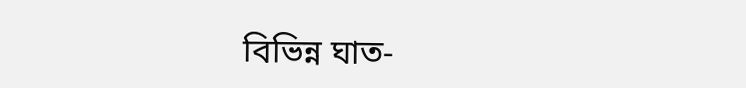বিভিন্ন ঘাত-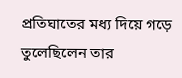প্রতিঘাতের মধ্য দিয়ে গড়ে তুলেছিলেন তার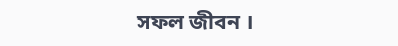সফল জীবন ।